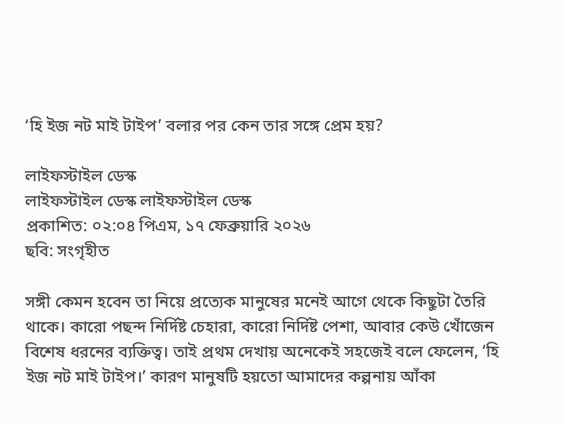‘হি ইজ নট মাই টাইপ’ বলার পর কেন তার সঙ্গে প্রেম হয়?

লাইফস্টাইল ডেস্ক
লাইফস্টাইল ডেস্ক লাইফস্টাইল ডেস্ক
প্রকাশিত: ০২:০৪ পিএম, ১৭ ফেব্রুয়ারি ২০২৬
ছবি: সংগৃহীত

সঙ্গী কেমন হবেন তা নিয়ে প্রত্যেক মানুষের মনেই আগে থেকে কিছুটা তৈরি থাকে। কারো পছন্দ নির্দিষ্ট চেহারা, কারো নির্দিষ্ট পেশা, আবার কেউ খোঁজেন বিশেষ ধরনের ব্যক্তিত্ব। তাই প্রথম দেখায় অনেকেই সহজেই বলে ফেলেন, ‘হি ইজ নট মাই টাইপ।’ কারণ মানুষটি হয়তো আমাদের কল্পনায় আঁকা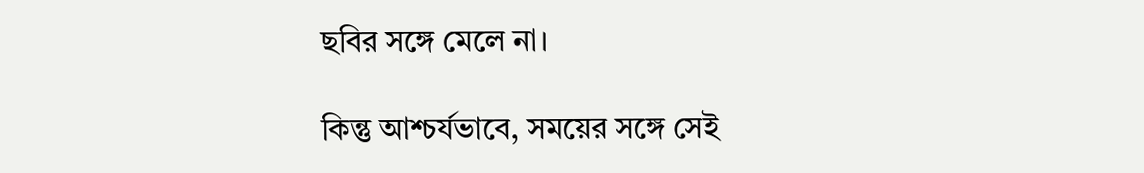ছবির সঙ্গে মেলে না।

কিন্তু আশ্চর্যভাবে, সময়ের সঙ্গে সেই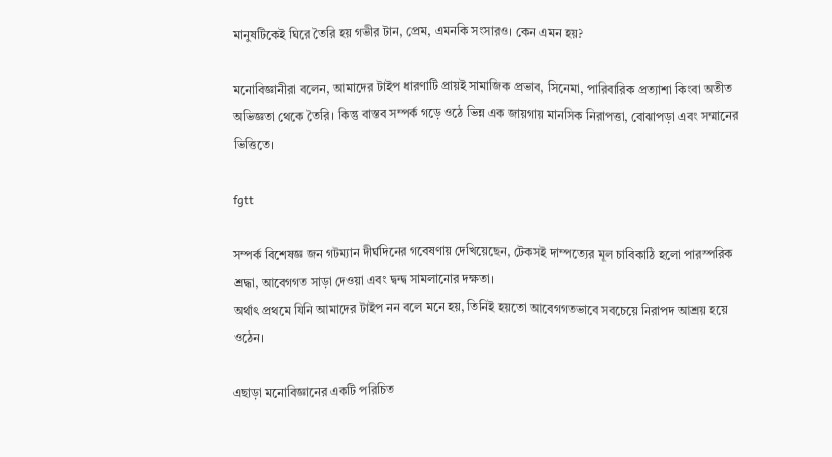মানুষটিকেই ঘিরে তৈরি হয় গভীর টান, প্রেম, এমনকি সংসারও। কেন এমন হয়?

মনোবিজ্ঞানীরা বলেন, আমাদের টাইপ ধারণাটি প্রায়ই সামাজিক প্রভাব, সিনেমা, পারিবারিক প্রত্যাশা কিংবা অতীত অভিজ্ঞতা থেকে তৈরি। কিন্তু বাস্তব সম্পর্ক গড়ে ওঠে ভিন্ন এক জায়গায় মানসিক নিরাপত্তা, বোঝাপড়া এবং সম্মানের ভিত্তিতে।

fgtt

সম্পর্ক বিশেষজ্ঞ জন গটম্যান দীর্ঘদিনের গবেষণায় দেখিয়েছেন, টেকসই দাম্পত্যের মূল চাবিকাঠি হলো পারস্পরিক শ্রদ্ধা, আবেগগত সাড়া দেওয়া এবং দ্বন্দ্ব সামলানোর দক্ষতা।
অর্থাৎ প্রথমে যিনি আমাদের টাইপ নন বলে মনে হয়, তিনিই হয়তো আবেগগতভাবে সবচেয়ে নিরাপদ আশ্রয় হয়ে ওঠেন।

এছাড়া মনোবিজ্ঞানের একটি পরিচিত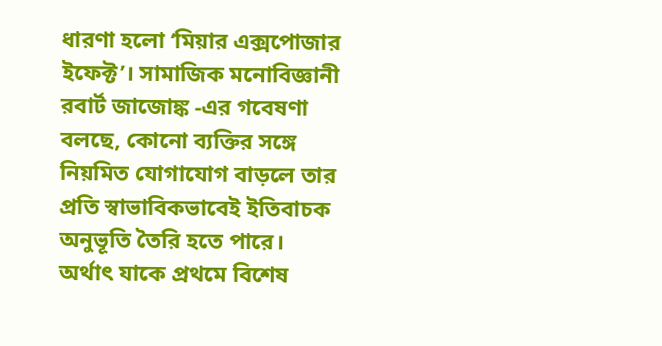ধারণা হলো ‘মিয়ার এক্সপোজার ইফেক্ট’। সামাজিক মনোবিজ্ঞানী রবার্ট জাজোঙ্ক -এর গবেষণা বলছে, কোনো ব্যক্তির সঙ্গে নিয়মিত যোগাযোগ বাড়লে তার প্রতি স্বাভাবিকভাবেই ইতিবাচক অনুভূতি তৈরি হতে পারে। অর্থাৎ যাকে প্রথমে বিশেষ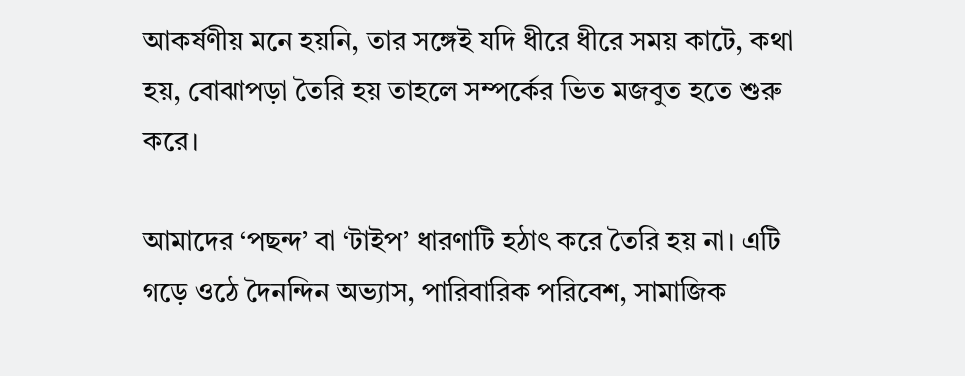আকর্ষণীয় মনে হয়নি, তার সঙ্গেই যদি ধীরে ধীরে সময় কাটে, কথা হয়, বোঝাপড়া তৈরি হয় তাহলে সম্পর্কের ভিত মজবুত হতে শুরু করে।

আমাদের ‘পছন্দ’ বা ‘টাইপ’ ধারণাটি হঠাৎ করে তৈরি হয় না। এটি গড়ে ওঠে দৈনন্দিন অভ্যাস, পারিবারিক পরিবেশ, সামাজিক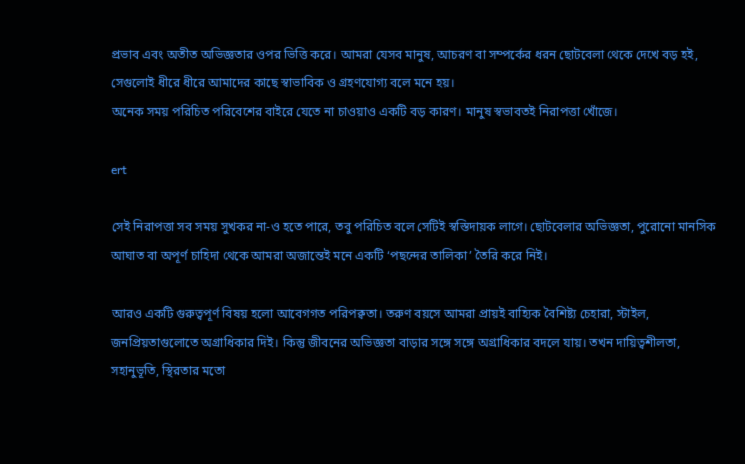প্রভাব এবং অতীত অভিজ্ঞতার ওপর ভিত্তি করে। আমরা যেসব মানুষ, আচরণ বা সম্পর্কের ধরন ছোটবেলা থেকে দেখে বড় হই, সেগুলোই ধীরে ধীরে আমাদের কাছে স্বাভাবিক ও গ্রহণযোগ্য বলে মনে হয়।
অনেক সময় পরিচিত পরিবেশের বাইরে যেতে না চাওয়াও একটি বড় কারণ। মানুষ স্বভাবতই নিরাপত্তা খোঁজে।

ert

সেই নিরাপত্তা সব সময় সুখকর না-ও হতে পারে, তবু পরিচিত বলে সেটিই স্বস্তিদায়ক লাগে। ছোটবেলার অভিজ্ঞতা, পুরোনো মানসিক আঘাত বা অপূর্ণ চাহিদা থেকে আমরা অজান্তেই মনে একটি ‘পছন্দের তালিকা’ তৈরি করে নিই।

আরও একটি গুরুত্বপূর্ণ বিষয় হলো আবেগগত পরিপক্বতা। তরুণ বয়সে আমরা প্রায়ই বাহ্যিক বৈশিষ্ট্য চেহারা, স্টাইল, জনপ্রিয়তাগুলোতে অগ্রাধিকার দিই। কিন্তু জীবনের অভিজ্ঞতা বাড়ার সঙ্গে সঙ্গে অগ্রাধিকার বদলে যায়। তখন দায়িত্বশীলতা, সহানুভূতি, স্থিরতার মতো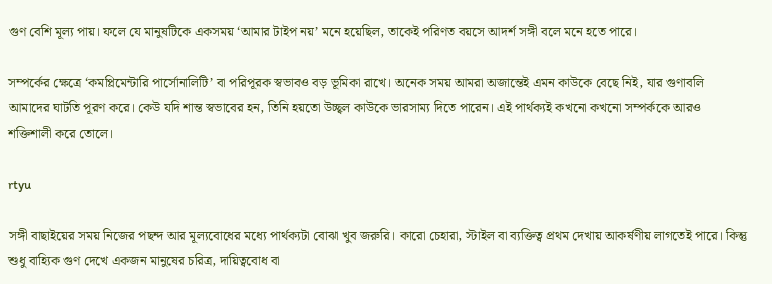গুণ বেশি মূল্য পায়। ফলে যে মানুষটিকে একসময় ‘আমার টাইপ নয়’ মনে হয়েছিল, তাকেই পরিণত বয়সে আদর্শ সঙ্গী বলে মনে হতে পারে।

সম্পর্কের ক্ষেত্রে ‘কমপ্লিমেন্টারি পার্সোনালিটি’ বা পরিপূরক স্বভাবও বড় ভূমিকা রাখে। অনেক সময় আমরা অজান্তেই এমন কাউকে বেছে নিই, যার গুণাবলি আমাদের ঘাটতি পূরণ করে। কেউ যদি শান্ত স্বভাবের হন, তিনি হয়তো উচ্ছ্বল কাউকে ভারসাম্য দিতে পারেন। এই পার্থক্যই কখনো কখনো সম্পর্ককে আরও শক্তিশালী করে তোলে।

rtyu

সঙ্গী বাছাইয়ের সময় নিজের পছন্দ আর মূল্যবোধের মধ্যে পার্থক্যটা বোঝা খুব জরুরি। কারো চেহারা, স্টাইল বা ব্যক্তিত্ব প্রথম দেখায় আকর্ষণীয় লাগতেই পারে। কিন্তু শুধু বাহ্যিক গুণ দেখে একজন মানুষের চরিত্র, দায়িত্ববোধ বা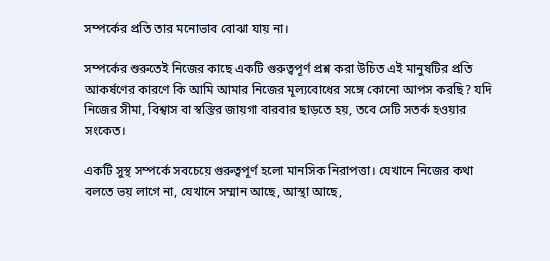সম্পর্কের প্রতি তার মনোভাব বোঝা যায় না।

সম্পর্কের শুরুতেই নিজের কাছে একটি গুরুত্বপূর্ণ প্রশ্ন করা উচিত এই মানুষটির প্রতি আকর্ষণের কারণে কি আমি আমার নিজের মূল্যবোধের সঙ্গে কোনো আপস করছি? যদি নিজের সীমা, বিশ্বাস বা স্বস্তির জায়গা বারবার ছাড়তে হয়, তবে সেটি সতর্ক হওয়ার সংকেত।

একটি সুস্থ সম্পর্কে সবচেয়ে গুরুত্বপূর্ণ হলো মানসিক নিরাপত্তা। যেখানে নিজের কথা বলতে ভয় লাগে না, যেখানে সম্মান আছে, আস্থা আছে,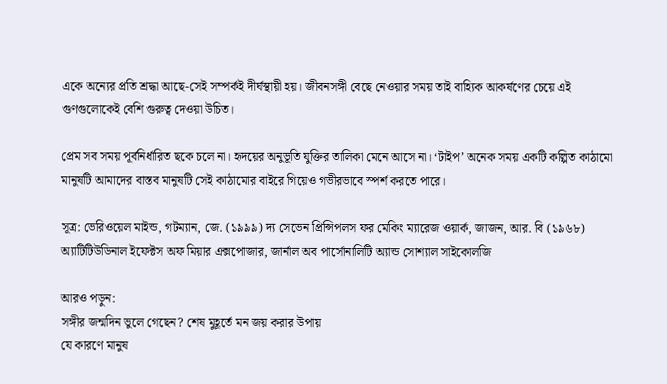একে অন্যের প্রতি শ্রদ্ধা আছে-সেই সম্পর্কই দীর্ঘস্থায়ী হয়। জীবনসঙ্গী বেছে নেওয়ার সময় তাই বাহ্যিক আকর্ষণের চেয়ে এই গুণগুলোকেই বেশি গুরুত্ব দেওয়া উচিত।

প্রেম সব সময় পূর্বনির্ধারিত ছকে চলে না। হৃদয়ের অনুভূতি যুক্তির তালিকা মেনে আসে না। ‘টাইপ’ অনেক সময় একটি কল্পিত কাঠামো মানুষটি আমাদের বাস্তব মানুষটি সেই কাঠামোর বাইরে গিয়েও গভীরভাবে স্পর্শ করতে পারে।

সূত্র: ভেরিওয়েল মাইন্ড, গটম্যান, জে. (১৯৯৯) দ্য সেভেন প্রিন্সিপলস ফর মেকিং ম্যারেজ ওয়ার্ক, জাজন, আর. বি (১৯৬৮) অ্যাটিটিউডিনাল ইফেক্টস অফ মিয়ার এক্সপোজার, জার্নাল অব পার্সোনালিটি অ্যান্ড সোশ্যাল সাইকোলজি

আরও পড়ুন:
সঙ্গীর জন্মদিন ভুলে গেছেন? শেষ মুহূর্তে মন জয় করার উপায়
যে কারণে মানুষ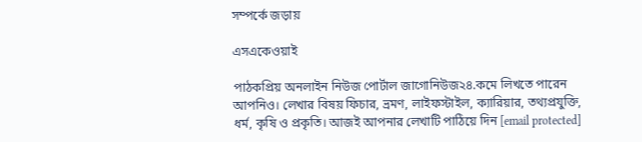সম্পর্কে জড়ায়

এসএকেওয়াই

পাঠকপ্রিয় অনলাইন নিউজ পোর্টাল জাগোনিউজ২৪.কমে লিখতে পারেন আপনিও। লেখার বিষয় ফিচার, ভ্রমণ, লাইফস্টাইল, ক্যারিয়ার, তথ্যপ্রযুক্তি, ধর্ম, কৃষি ও প্রকৃতি। আজই আপনার লেখাটি পাঠিয়ে দিন [email protected]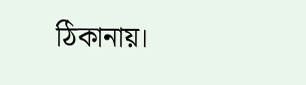ঠিকানায়।